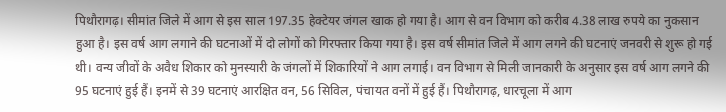पिथौरागढ़। सीमांत जिले में आग से इस साल 197.35 हेक्टेयर जंगल खाक हो गया है। आग से वन विभाग को करीब 4.38 लाख रुपये का नुकसान हुआ है। इस वर्ष आग लगाने की घटनाओं में दो लोगों को गिरफ्तार किया गया है। इस वर्ष सीमांत जिले में आग लगने की घटनाएं जनवरी से शुरू हो गई थी। वन्य जीवों के अवैध शिकार को मुनस्यारी के जंगलों में शिकारियों ने आग लगाई। वन विभाग से मिली जानकारी के अनुसार इस वर्ष आग लगने की 95 घटनाएं हुई हैं। इनमें से 39 घटनाएं आरक्षित वन, 56 सिविल, पंचायत वनों में हुई हैं। पिथौरागढ़, धारचूला में आग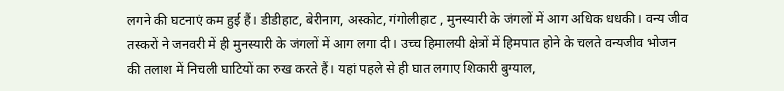लगने की घटनाएं कम हुई हैं। डीडीहाट, बेरीनाग, अस्कोट, गंगोलीहाट , मुनस्यारी के जंगलों में आग अधिक धधकी। वन्य जीव तस्करों ने जनवरी में ही मुनस्यारी के जंगलों में आग लगा दी। उच्च हिमालयी क्षेत्रों में हिमपात होने के चलते वन्यजीव भोजन की तलाश में निचली घाटियों का रुख करते हैं। यहां पहले से ही घात लगाए शिकारी बुग्याल,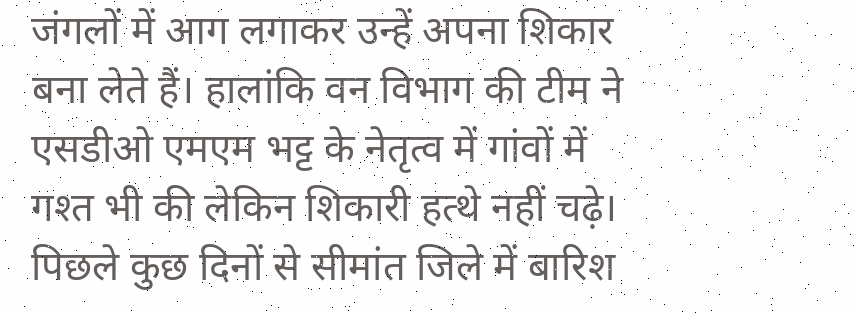जंगलों में आग लगाकर उन्हें अपना शिकार बना लेते हैं। हालांकि वन विभाग की टीम ने एसडीओ एमएम भट्ट के नेतृत्व में गांवों में गश्त भी की लेकिन शिकारी हत्थे नहीं चढ़े। पिछले कुछ दिनों से सीमांत जिले में बारिश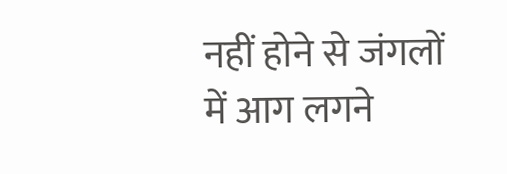नहीं होने से जंगलों में आग लगने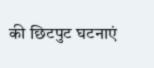की छिटपुट घटनाएं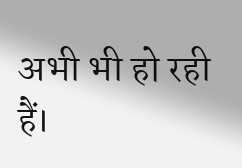अभी भी हो रही हैं।